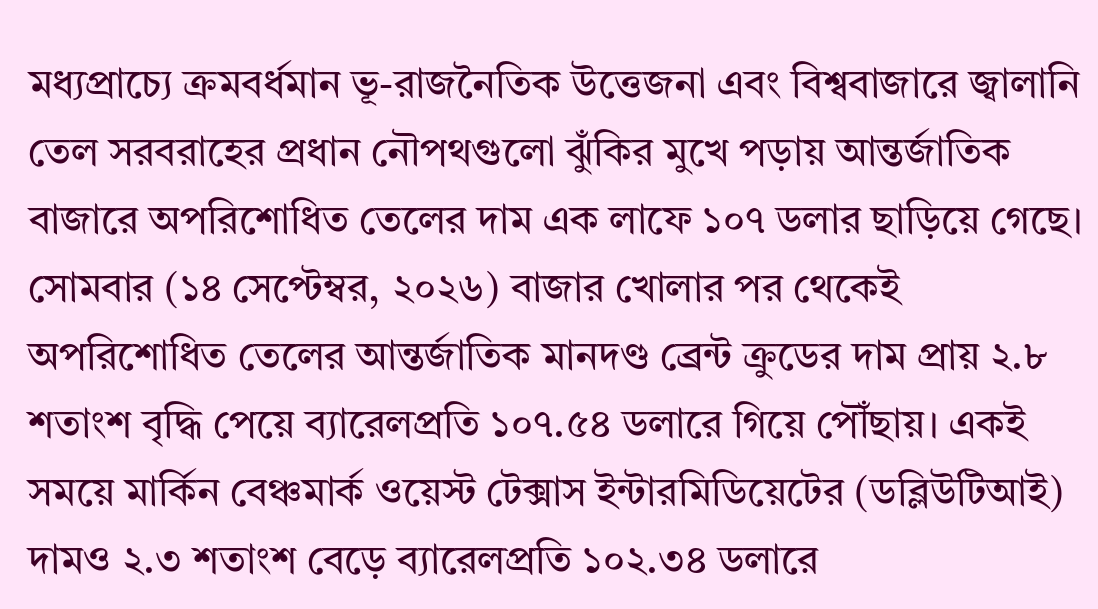মধ্যপ্রাচ্যে ক্রমবর্ধমান ভূ-রাজনৈতিক উত্তেজনা এবং বিশ্ববাজারে জ্বালানি তেল সরবরাহের প্রধান নৌপথগুলো ঝুঁকির মুখে পড়ায় আন্তর্জাতিক বাজারে অপরিশোধিত তেলের দাম এক লাফে ১০৭ ডলার ছাড়িয়ে গেছে। সোমবার (১৪ সেপ্টেম্বর, ২০২৬) বাজার খোলার পর থেকেই অপরিশোধিত তেলের আন্তর্জাতিক মানদণ্ড ব্রেন্ট ক্রুডের দাম প্রায় ২.৮ শতাংশ বৃদ্ধি পেয়ে ব্যারেলপ্রতি ১০৭.৫৪ ডলারে গিয়ে পৌঁছায়। একই সময়ে মার্কিন বেঞ্চমার্ক ওয়েস্ট টেক্সাস ইন্টারমিডিয়েটের (ডব্লিউটিআই) দামও ২.৩ শতাংশ বেড়ে ব্যারেলপ্রতি ১০২.৩৪ ডলারে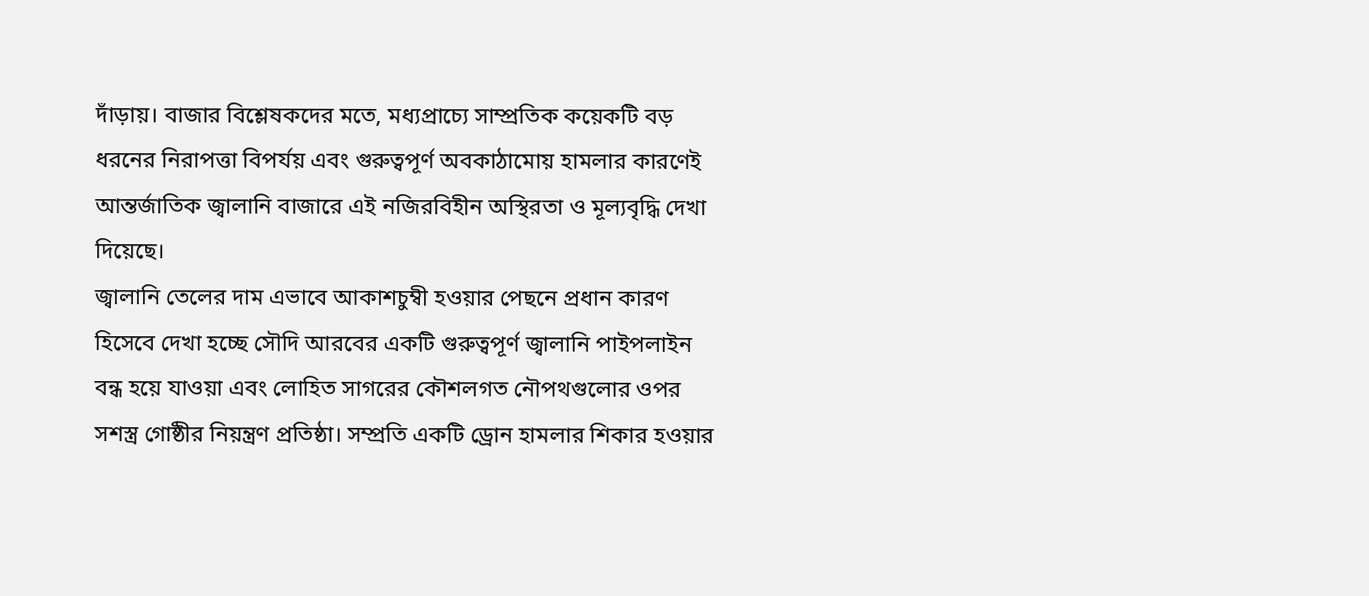দাঁড়ায়। বাজার বিশ্লেষকদের মতে, মধ্যপ্রাচ্যে সাম্প্রতিক কয়েকটি বড় ধরনের নিরাপত্তা বিপর্যয় এবং গুরুত্বপূর্ণ অবকাঠামোয় হামলার কারণেই আন্তর্জাতিক জ্বালানি বাজারে এই নজিরবিহীন অস্থিরতা ও মূল্যবৃদ্ধি দেখা দিয়েছে।
জ্বালানি তেলের দাম এভাবে আকাশচুম্বী হওয়ার পেছনে প্রধান কারণ হিসেবে দেখা হচ্ছে সৌদি আরবের একটি গুরুত্বপূর্ণ জ্বালানি পাইপলাইন বন্ধ হয়ে যাওয়া এবং লোহিত সাগরের কৌশলগত নৌপথগুলোর ওপর সশস্ত্র গোষ্ঠীর নিয়ন্ত্রণ প্রতিষ্ঠা। সম্প্রতি একটি ড্রোন হামলার শিকার হওয়ার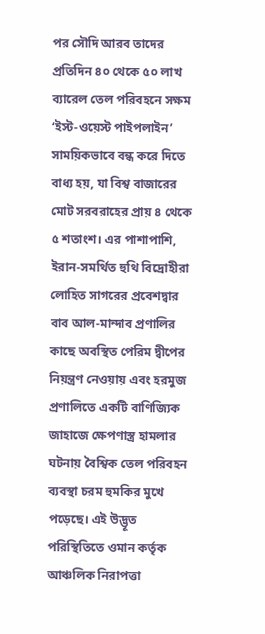পর সৌদি আরব তাদের প্রতিদিন ৪০ থেকে ৫০ লাখ ব্যারেল তেল পরিবহনে সক্ষম ‘ইস্ট-ওয়েস্ট পাইপলাইন’ সাময়িকভাবে বন্ধ করে দিতে বাধ্য হয়, যা বিশ্ব বাজারের মোট সরবরাহের প্রায় ৪ থেকে ৫ শতাংশ। এর পাশাপাশি, ইরান-সমর্থিত হুথি বিদ্রোহীরা লোহিত সাগরের প্রবেশদ্বার বাব আল-মান্দাব প্রণালির কাছে অবস্থিত পেরিম দ্বীপের নিয়ন্ত্রণ নেওয়ায় এবং হরমুজ প্রণালিতে একটি বাণিজ্যিক জাহাজে ক্ষেপণাস্ত্র হামলার ঘটনায় বৈশ্বিক তেল পরিবহন ব্যবস্থা চরম হুমকির মুখে পড়েছে। এই উদ্ভূত পরিস্থিতিতে ওমান কর্তৃক আঞ্চলিক নিরাপত্তা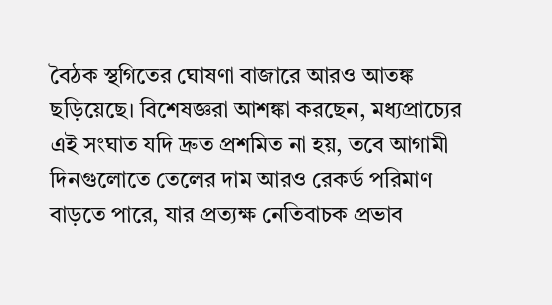বৈঠক স্থগিতের ঘোষণা বাজারে আরও আতঙ্ক ছড়িয়েছে। বিশেষজ্ঞরা আশঙ্কা করছেন, মধ্যপ্রাচ্যের এই সংঘাত যদি দ্রুত প্রশমিত না হয়, তবে আগামী দিনগুলোতে তেলের দাম আরও রেকর্ড পরিমাণ বাড়তে পারে, যার প্রত্যক্ষ নেতিবাচক প্রভাব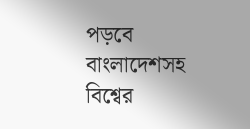পড়বে বাংলাদেশসহ বিশ্বের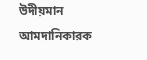উদীয়মান আমদানিকারক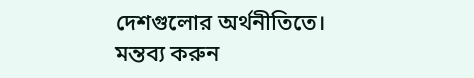দেশগুলোর অর্থনীতিতে।
মন্তব্য করুন